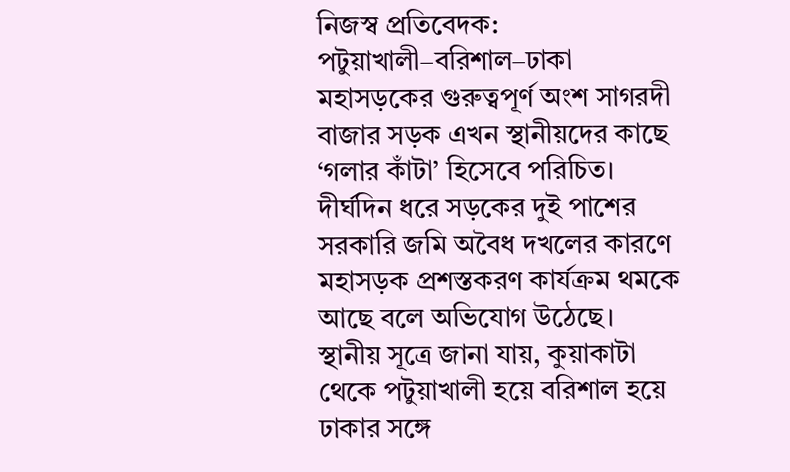নিজস্ব প্রতিবেদক:
পটুয়াখালী–বরিশাল–ঢাকা মহাসড়কের গুরুত্বপূর্ণ অংশ সাগরদী বাজার সড়ক এখন স্থানীয়দের কাছে ‘গলার কাঁটা’ হিসেবে পরিচিত। দীর্ঘদিন ধরে সড়কের দুই পাশের সরকারি জমি অবৈধ দখলের কারণে মহাসড়ক প্রশস্তকরণ কার্যক্রম থমকে আছে বলে অভিযোগ উঠেছে।
স্থানীয় সূত্রে জানা যায়, কুয়াকাটা থেকে পটুয়াখালী হয়ে বরিশাল হয়ে ঢাকার সঙ্গে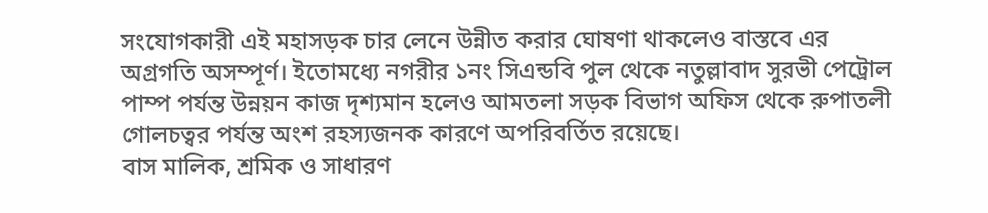সংযোগকারী এই মহাসড়ক চার লেনে উন্নীত করার ঘোষণা থাকলেও বাস্তবে এর অগ্রগতি অসম্পূর্ণ। ইতোমধ্যে নগরীর ১নং সিএন্ডবি পুল থেকে নতুল্লাবাদ সুরভী পেট্রোল পাম্প পর্যন্ত উন্নয়ন কাজ দৃশ্যমান হলেও আমতলা সড়ক বিভাগ অফিস থেকে রুপাতলী গোলচত্বর পর্যন্ত অংশ রহস্যজনক কারণে অপরিবর্তিত রয়েছে।
বাস মালিক, শ্রমিক ও সাধারণ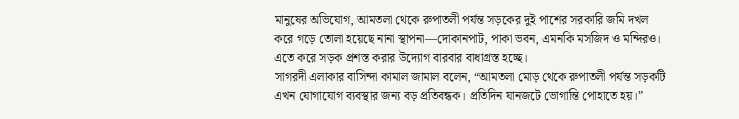মানুষের অভিযোগ, আমতলা থেকে রুপাতলী পর্যন্ত সড়কের দুই পাশের সরকারি জমি দখল করে গড়ে তোলা হয়েছে নানা স্থাপনা—দোকানপাট, পাকা ভবন, এমনকি মসজিদ ও মন্দিরও। এতে করে সড়ক প্রশস্ত করার উদ্যোগ বারবার বাধাগ্রস্ত হচ্ছে।
সাগরদী এলাকার বাসিন্দা কামাল জামাল বলেন, “আমতলা মোড় থেকে রুপাতলী পর্যন্ত সড়কটি এখন যোগাযোগ ব্যবস্থার জন্য বড় প্রতিবন্ধক। প্রতিদিন যানজটে ভোগান্তি পোহাতে হয়।”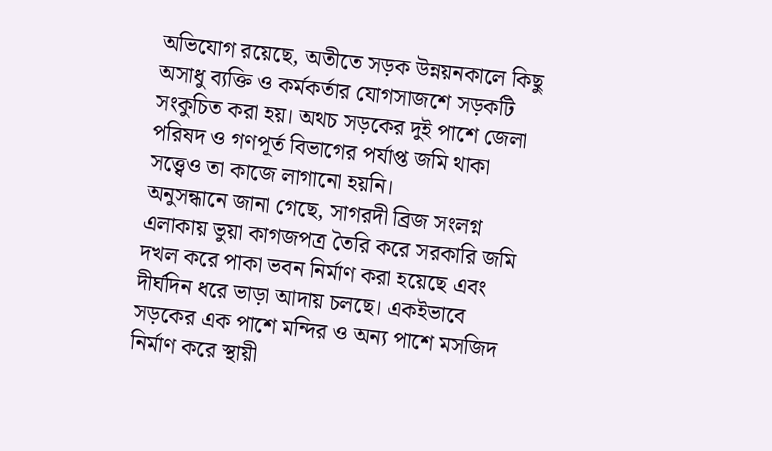অভিযোগ রয়েছে, অতীতে সড়ক উন্নয়নকালে কিছু অসাধু ব্যক্তি ও কর্মকর্তার যোগসাজশে সড়কটি সংকুচিত করা হয়। অথচ সড়কের দুই পাশে জেলা পরিষদ ও গণপূর্ত বিভাগের পর্যাপ্ত জমি থাকা সত্ত্বেও তা কাজে লাগানো হয়নি।
অনুসন্ধানে জানা গেছে, সাগরদী ব্রিজ সংলগ্ন এলাকায় ভুয়া কাগজপত্র তৈরি করে সরকারি জমি দখল করে পাকা ভবন নির্মাণ করা হয়েছে এবং দীর্ঘদিন ধরে ভাড়া আদায় চলছে। একইভাবে সড়কের এক পাশে মন্দির ও অন্য পাশে মসজিদ নির্মাণ করে স্থায়ী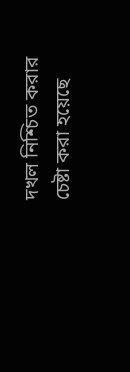দখল নিশ্চিত করার চেষ্টা করা হয়েছে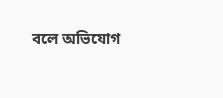বলে অভিযোগ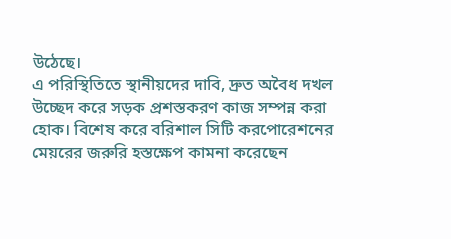উঠেছে।
এ পরিস্থিতিতে স্থানীয়দের দাবি, দ্রুত অবৈধ দখল উচ্ছেদ করে সড়ক প্রশস্তকরণ কাজ সম্পন্ন করা হোক। বিশেষ করে বরিশাল সিটি করপোরেশনের মেয়রের জরুরি হস্তক্ষেপ কামনা করেছেন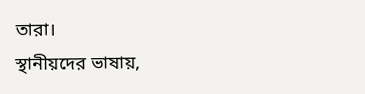তারা।
স্থানীয়দের ভাষায়,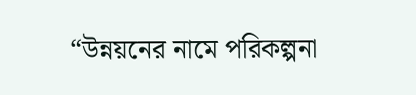“উন্নয়নের নামে পরিকল্পনা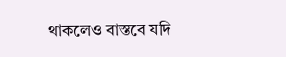থাকলেও বাস্তবে যদি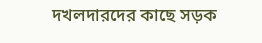দখলদারদের কাছে সড়ক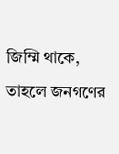জিম্মি থাকে, তাহলে জনগণের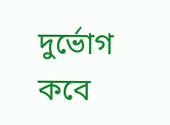দুর্ভোগ কবে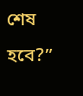শেষ হবে?”